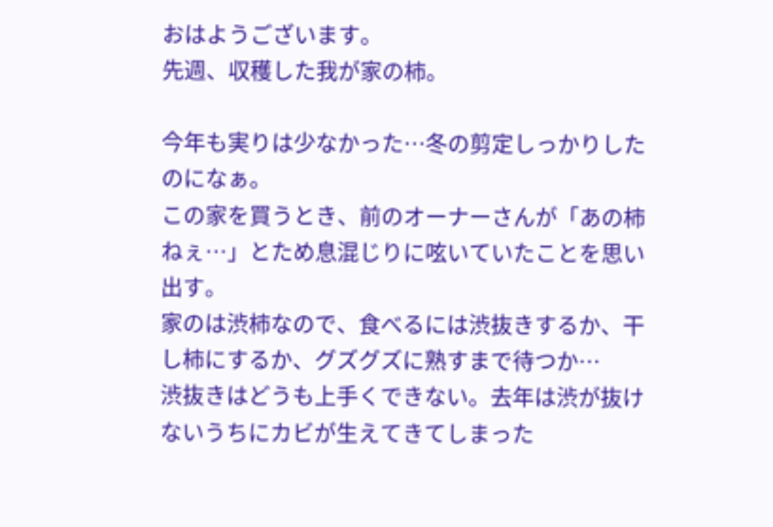おはようございます。
先週、収穫した我が家の柿。

今年も実りは少なかった…冬の剪定しっかりしたのになぁ。
この家を買うとき、前のオーナーさんが「あの柿ねぇ…」とため息混じりに呟いていたことを思い出す。
家のは渋柿なので、食べるには渋抜きするか、干し柿にするか、グズグズに熟すまで待つか…
渋抜きはどうも上手くできない。去年は渋が抜けないうちにカビが生えてきてしまった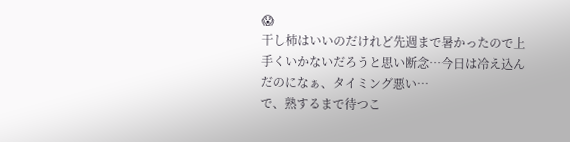😱
干し柿はいいのだけれど先週まで暑かったので上手くいかないだろうと思い断念…今日は冷え込んだのになぁ、タイミング悪い…
で、熟するまで待つこ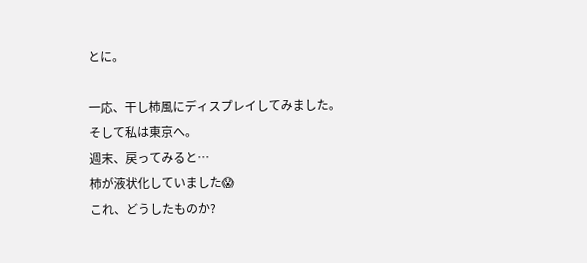とに。

一応、干し柿風にディスプレイしてみました。
そして私は東京へ。
週末、戻ってみると…
柿が液状化していました😱
これ、どうしたものか?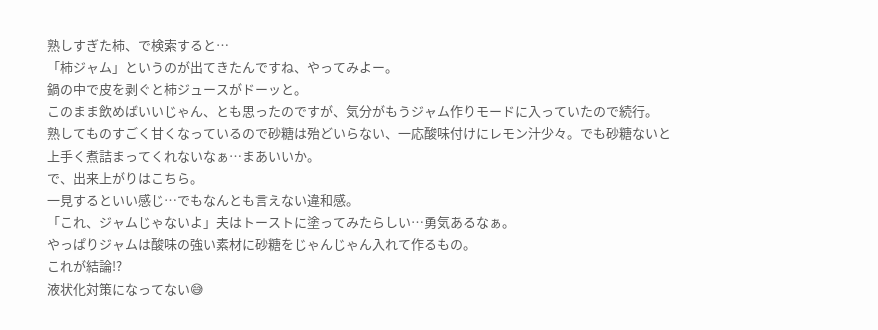熟しすぎた柿、で検索すると…
「柿ジャム」というのが出てきたんですね、やってみよー。
鍋の中で皮を剥ぐと柿ジュースがドーッと。
このまま飲めばいいじゃん、とも思ったのですが、気分がもうジャム作りモードに入っていたので続行。
熟してものすごく甘くなっているので砂糖は殆どいらない、一応酸味付けにレモン汁少々。でも砂糖ないと上手く煮詰まってくれないなぁ…まあいいか。
で、出来上がりはこちら。
一見するといい感じ…でもなんとも言えない違和感。
「これ、ジャムじゃないよ」夫はトーストに塗ってみたらしい…勇気あるなぁ。
やっぱりジャムは酸味の強い素材に砂糖をじゃんじゃん入れて作るもの。
これが結論!?
液状化対策になってない😅